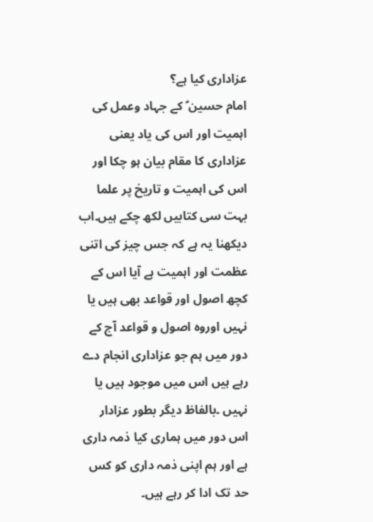عزاداری کیا ہے؟
امام حسین ؑ کے جہاد وعمل کی اہمیت اور اس کی یاد یعنی عزاداری کا مقام بیان ہو چکا اور اس کی اہمیت و تاریخ پر علما بہت سی کتابیں لکھ چکے ہیں۔اب دیکھنا یہ ہے کہ جس چیز کی اتنی عظمت اور اہمیت ہے آیا اس کے کچھ اصول اور قواعد بھی ہیں یا نہیں اوروہ اصول و قواعد آج کے دور میں ہم جو عزاداری انجام دے رہے ہیں اس میں موجود ہیں یا نہیں ۔بالفاظ دیگر بطور عزادار اس دور میں ہماری کیا ذمہ داری ہے اور ہم اپنی ذمہ داری کو کس حد تک ادا کر رہے ہیں۔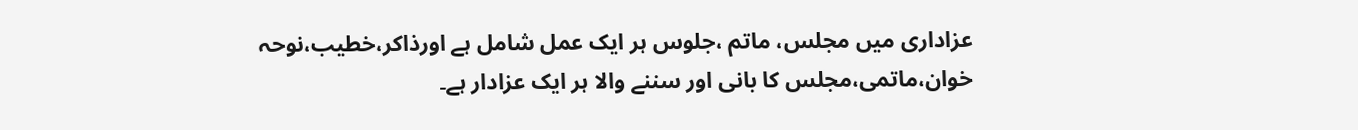عزاداری میں مجلس، ماتم ،جلوس ہر ایک عمل شامل ہے اورذاکر،خطیب،نوحہ خوان،ماتمی،مجلس کا بانی اور سننے والا ہر ایک عزادار ہے۔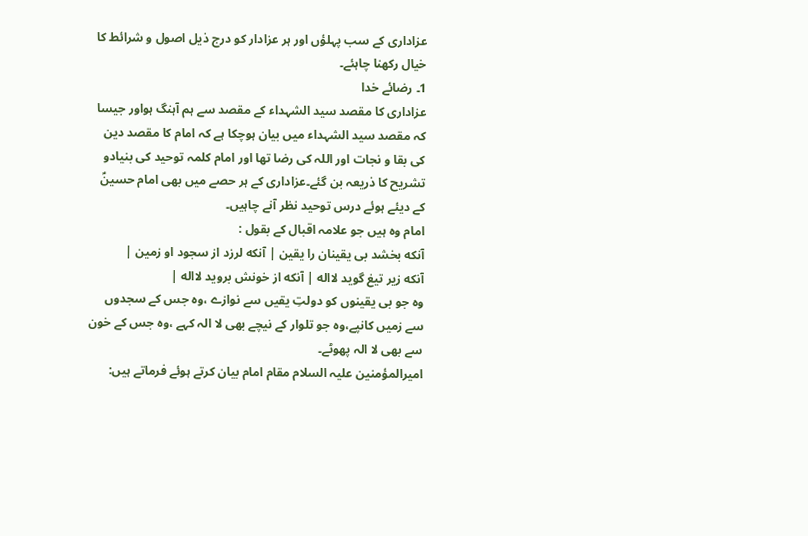عزاداری کے سب پہلؤں اور ہر عزادار کو درج ذیل اصول و شرائط کا خیال رکھنا چاہئے۔
1۔ رضائے خدا
عزاداری کا مقصد سید الشہداء کے مقصد سے ہم آہنگ ہواور جیسا کہ مقصد سید الشہداء میں بیان ہوچکا ہے کہ امام کا مقصد دین کی بقا و نجات اور اللہ کی رضا تھا اور امام کلمہ توحید کی بنیادو تشریح کا ذریعہ بن گئے۔عزاداری کے ہر حصے میں بھی امام حسینؑ کے دیئے ہوئے درس توحید نظر آنے چاہیں۔
امام وہ ہیں جو علامہ اقبال کے بقول :
آنکه بخشد بی یقینان را یقین | آنکه لرزد از سجود او زمین |
آنکه زیر تیغ گوید لااله | آنکه از خونش بروید لااله |
وہ جو بی یقینوں کو دولتِ یقیں سے نوازے ،وہ جس کے سجدوں سے زمیں کانپے،وہ جو تلوار کے نیچے بھی لا الہ کہے ،وہ جس کے خون سے بھی لا الہ پھوٹے۔
امیرالمؤمنین علیہ السلام مقام امام بیان کرتے ہوئے فرماتے ہیں: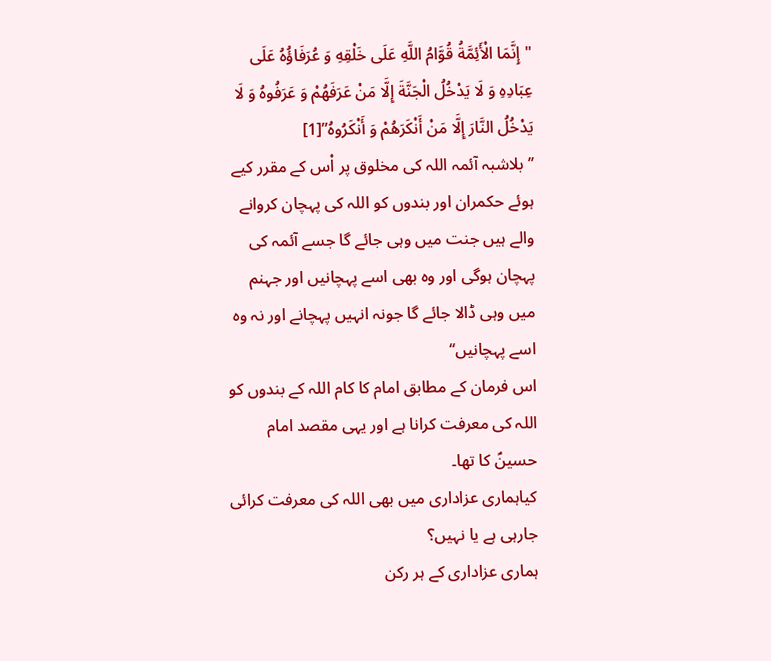"إِنَّمَا الْأَئِمَّةُ قُوَّامُ اللَّهِ عَلَى خَلْقِهِ وَ عُرَفَاؤُهُ عَلَى عِبَادِهِ وَ لَا يَدْخُلُ الْجَنَّةَ إِلَّا مَنْ عَرَفَهُمْ وَ عَرَفُوهُ وَ لَا يَدْخُلُ النَّارَ إِلَّا مَنْ أَنْكَرَهُمْ وَ أَنْكَرُوهُ”[1]
’’بلاشبہ آئمہ اللہ کی مخلوق پر اْس کے مقرر کیے ہوئے حکمران اور بندوں کو اللہ کی پہچان کروانے والے ہیں جنت میں وہی جائے گا جسے آئمہ کی پہچان ہوگی اور وہ بھی اسے پہچانیں اور جہنم میں وہی ڈالا جائے گا جونہ انہیں پہچانے اور نہ وہ اسے پہچانیں‘‘
اس فرمان کے مطابق امام کا کام اللہ کے بندوں کو اللہ کی معرفت کرانا ہے اور یہی مقصد امام حسینؑ کا تھا۔
کیاہماری عزاداری میں بھی اللہ کی معرفت کرائی جارہی ہے یا نہیں؟
ہماری عزاداری کے ہر رکن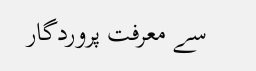سے معرفت پروردگار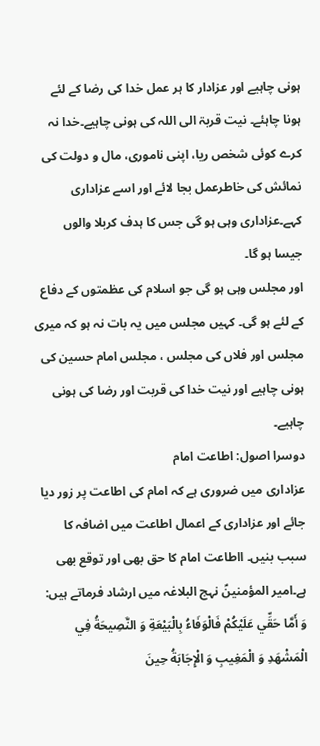ہونی چاہیے اور عزادار کا ہر عمل خدا کی رضا کے لئے ہونا چاہئے۔ نیت قربۃ الی اللہ کی ہونی چاہیے۔خدا نہ کرے کوئی شخص ریا، اپنی ناموری، مال و دولت کی نمائش کی خاطرعمل بجا لائے اور اسے عزاداری کہے۔عزاداری وہی ہو گی جس کا ہدف کربلا والوں جیسا ہو گا۔
اور مجلس وہی ہو گی جو اسلام کی عظمتوں کے دفاع کے لئے ہو گی۔ کہیں مجلس میں یہ بات نہ ہو کہ میری مجلس اور فلاں کی مجلس ، مجلس امام حسین کی ہونی چاہیے اور نیت خدا کی قربت اور رضا کی ہونی چاہیے۔
دوسرا اصول: اطاعت امام
عزاداری میں ضروری ہے کہ امام کی اطاعت پر زور دیا جائے اور عزاداری کے اعمال اطاعت میں اضافہ کا سبب بنیں۔ ااطاعت امام کا حق بھی اور توقع بھی ہے۔امیر المؤمنینؑ نہج البلاغہ میں ارشاد فرماتے ہیں:
وَ أَمَّا حَقِّي عَلَيْكُمْ فَالْوَفَاءُ بِالْبَيْعَةِ وَ النَّصِيحَةُ فِي الْمَشْهَدِ وَ الْمَغِيبِ وَ الْإِجَابَةُ حِينَ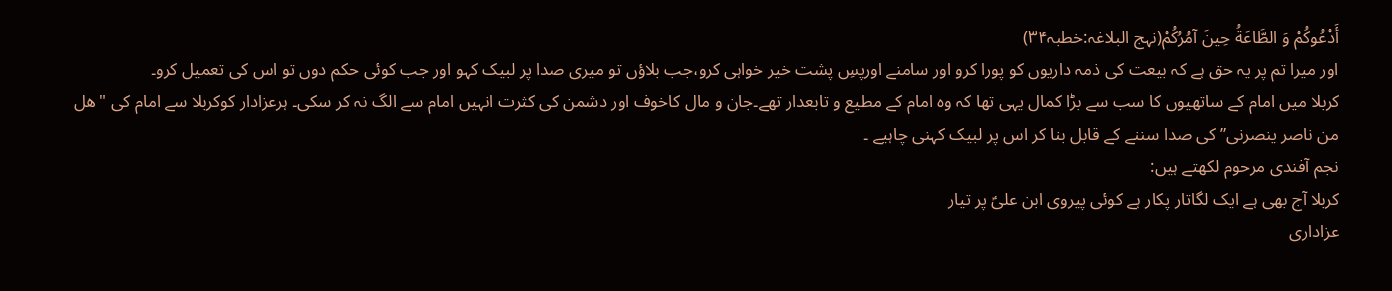أَدْعُوكُمْ وَ الطَّاعَةُ حِينَ آمُرُكُمْ(نہج البلاغہ:خطبہ۳۴)
اور میرا تم پر یہ حق ہے کہ بیعت کی ذمہ داریوں کو پورا کرو اور سامنے اورپسِ پشت خیر خواہی کرو،جب بلاؤں تو میری صدا پر لبیک کہو اور جب کوئی حکم دوں تو اس کی تعمیل کرو۔
کربلا میں امام کے ساتھیوں کا سب سے بڑا کمال یہی تھا کہ وہ امام کے مطیع و تابعدار تھے۔جان و مال کاخوف اور دشمن کی کثرت انہیں امام سے الگ نہ کر سکی۔ ہرعزادار کوکربلا سے امام کی "هل من ناصر ینصرنی” کی صدا سننے کے قابل بنا کر اس پر لبیک کہنی چاہیے ۔
نجم آفندی مرحوم لکھتے ہیں:
کربلا آج بھی ہے ایک لگاتار پکار ہے کوئی پیروی ابن علیؑ پر تیار
عزاداری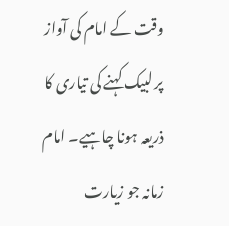وقت کے امام کی آواز پر لبیک کہنے کی تیاری کا ذریعہ ہونا چاہیے۔ امام زمانہ جو زیارت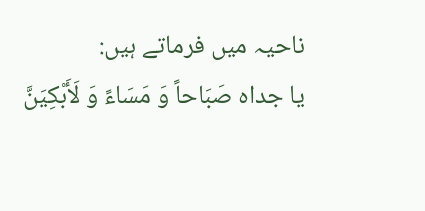ناحیہ میں فرماتے ہیں:
یا جداہ صَبَاحاً وَ مَسَاءً وَ لَأَبْكِيَنَّ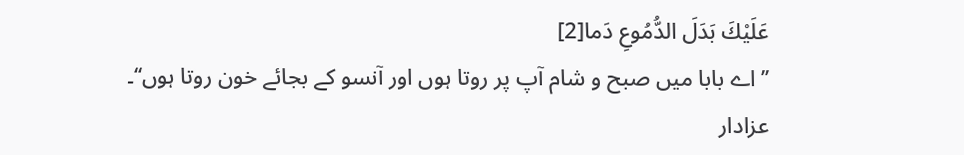عَلَيْكَ بَدَلَ الدُّمُوعِ دَما[2]
’’ اے بابا میں صبح و شام آپ پر روتا ہوں اور آنسو کے بجائے خون روتا ہوں‘‘۔
عزادار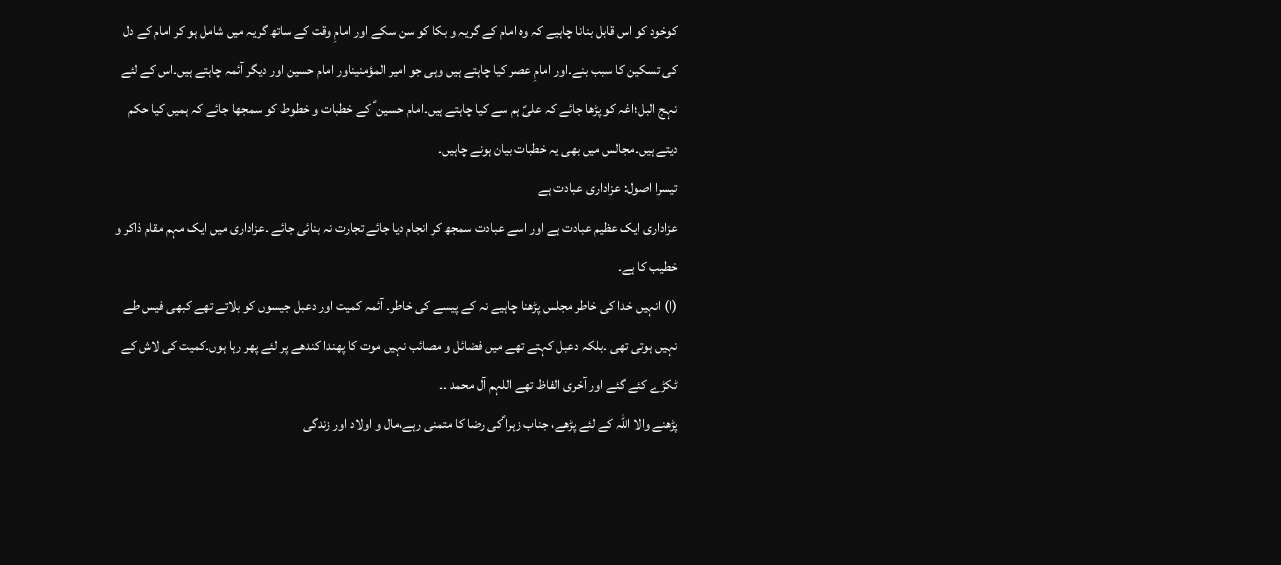کوخود کو اس قابل بنانا چاہیے کہ وہ امام کے گریہ و بکا کو سن سکے اور امامِ وقت کے ساتھ گریہ میں شامل ہو کر امام کے دل کی تسکین کا سبب بنے۔اور امامِ عصر کیا چاہتے ہیں وہی جو امیر المؤمنیناور امام حسین اور دیگر آئمہ چاہتے ہیں۔اس کے لئے نہج البل؛اغہ کو پڑھا جائے کہ علیؑ ہم سے کیا چاہتے ہیں۔امام حسین ؑ کے خطبات و خطوط کو سمجھا جائے کہ ہمیں کیا حکم دیتے ہیں۔مجالس میں بھی یہ خطبات بیان ہونے چاہیں۔
تیسرا اصول: عزاداری عبادت ہے
عزاداری ایک عظیم عبادت ہے اور اسے عبادت سمجھ کر انجام دیا جائے تجارت نہ بنائی جائے ۔عزاداری میں ایک مہم مقام ذاکر و خطیب کا ہے۔
(ا) انہیں خدا کی خاطر مجلس پڑھنا چاہیے نہ کے پیسے کی خاطر۔ آئمہ کمیت اور دعبل جیسوں کو بلاتے تھے کبھی فیس طے نہیں ہوتی تھی ۔بلکہ دعبل کہتے تھے میں فضائل و مصائب نہیں موت کا پھندا کندھے پر لئے پھر رہا ہوں۔کمیت کی لاش کے ٹکڑے کئے گئے اور آخری الفاظ تھے اللہم آل محمد ۔۔
پڑھنے والا اللہ کے لئے پڑھے، جناب زہرا ؑکی رضا کا متمنی رہے،مال و اولاد اور زندگی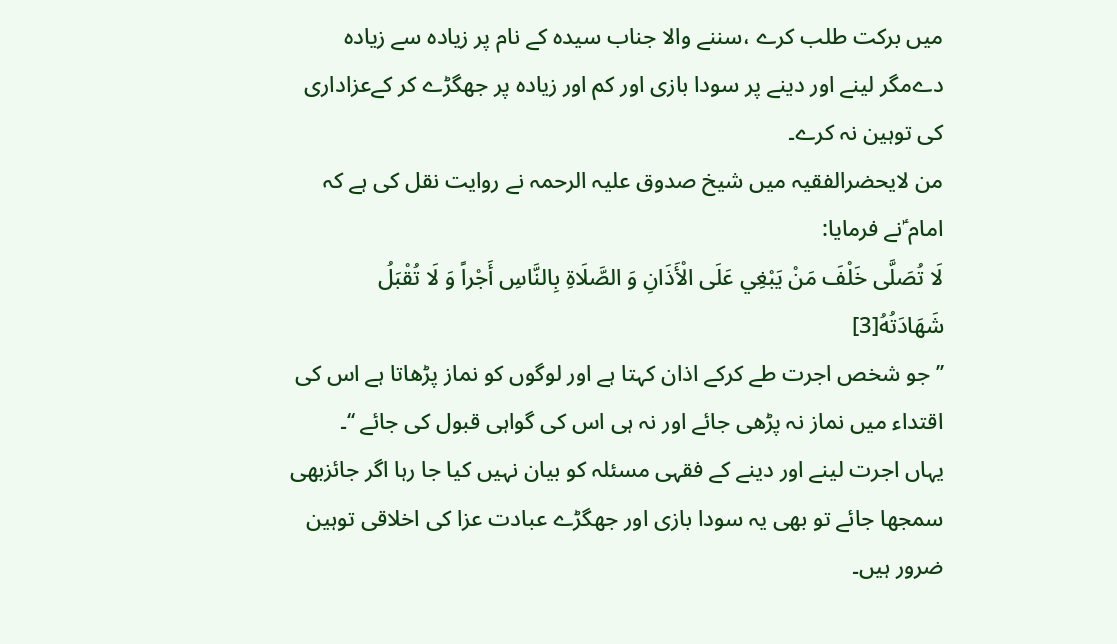میں برکت طلب کرے ،سننے والا جناب سیدہ کے نام پر زیادہ سے زیادہ دےمگر لینے اور دینے پر سودا بازی اور کم اور زیادہ پر جھگڑے کر کےعزاداری کی توہین نہ کرے۔
من لایحضرالفقیہ میں شیخ صدوق علیہ الرحمہ نے روایت نقل کی ہے کہ امام ؑنے فرمایا:
لَا تُصَلَّى خَلْفَ مَنْ يَبْغِي عَلَى الْأَذَانِ وَ الصَّلَاةِ بِالنَّاسِ أَجْراً وَ لَا تُقْبَلُ شَهَادَتُهُ[3]
’’جو شخص اجرت طے کرکے اذان کہتا ہے اور لوگوں کو نماز پڑھاتا ہے اس کی اقتداء میں نماز نہ پڑھی جائے اور نہ ہی اس کی گواہی قبول کی جائے ‘‘۔
یہاں اجرت لینے اور دینے کے فقہی مسئلہ کو بیان نہیں کیا جا رہا اگر جائزبھی سمجھا جائے تو بھی یہ سودا بازی اور جھگڑے عبادت عزا کی اخلاقی توہین ضرور ہیں۔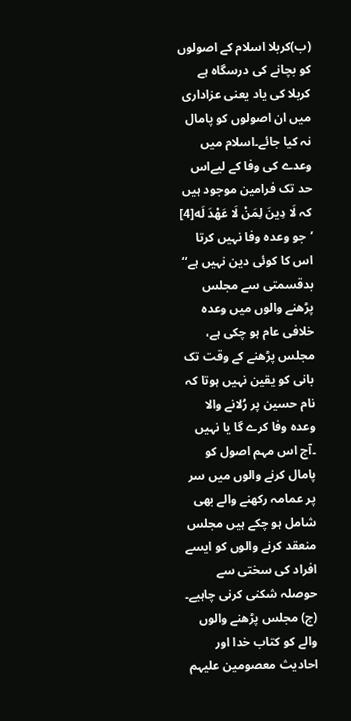(ب)کربلا اسلام کے اصولوں کو بچانے کی درسگاہ ہے کربلا کی یاد یعنی عزاداری میں ان اصولوں کو پامال نہ کیا جائے۔اسلام میں وعدے کی وفا کے لیےاس حد تک فرامین موجود ہیں کہ لَا دِينَ لِمَنْ لَا عَهْدَ لَه[4] ’جو وعدہ وفا نہیں کرتا اس کا کوئی دین نہیں ہے‘‘ بدقسمتی سے مجلس پڑھنے والوں میں وعدہ خلافی عام ہو چکی ہے، مجلس پڑھنے کے وقت تک بانی کو یقین نہیں ہوتا کہ نام حسین پر رُلانے والا وعدہ وفا کرے گا یا نہیں ۔آج اس مہم اصول کو پامال کرنے والوں میں سر پر عمامہ رکھنے والے بھی شامل ہو چکے ہیں مجلس منعقد کرنے والوں کو ایسے افراد کی سختی سے حوصلہ شکنی کرنی چاہیے۔
(ج) مجلس پڑھنے والوں والے کو کتاب خدا اور احادیث معصومین علیہم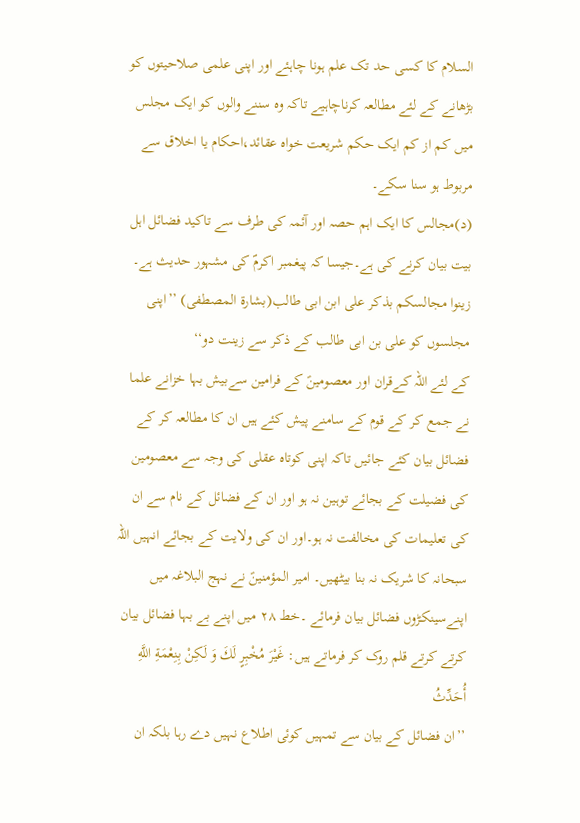السلام کا کسی حد تک علم ہونا چاہئے اور اپنی علمی صلاحیتوں کو بڑھانے کے لئے مطالعہ کرناچاہیے تاکہ وہ سننے والوں کو ایک مجلس میں کم از کم ایک حکم شریعت خواہ عقائد،احکام یا اخلاق سے مربوط ہو سنا سکے۔
(د)مجالس کا ایک اہم حصہ اور آئمہ کی طرف سے تاکید فضائل اہل بیت بیان کرنے کی ہے۔جیسا کہ پیغمبر اکرمؐ کی مشہور حدیث ہے۔
زینوا مجالسکم بذکر علی ابن ابی طالب(بشارۃ المصطفی) ’’اپنی مجلسوں کو علی بن ابی طالب کے ذکر سے زینت دو‘‘
کے لئے اللہ کےقران اور معصومینؑ کے فرامین سےبیش بہا خزانے علما نے جمع کر کے قوم کے سامنے پیش کئے ہیں ان کا مطالعہ کر کے فضائل بیان کئے جائیں تاکہ اپنی کوتاہ عقلی کی وجہ سے معصومین کی فضیلت کے بجائے توہین نہ ہو اور ان کے فضائل کے نام سے ان کی تعلیمات کی مخالفت نہ ہو۔اور ان کی ولایت کے بجائے انہیں اللہ سبحانہ کا شریک نہ بنا بیٹھیں۔ امیر المؤمنینؑ نے نہج البلاغہ میں اپنےسینکڑوں فضائل بیان فرمائے ۔خط ۲۸ میں اپنے بے بہا فضائل بیان کرتے کرتے قلم روک کر فرماتے ہیں: غَيْرَ مُخْبِرٍ لَكَ وَ لَكِنْ بِنِعْمَةِ اللَّهِ أُحَدِّثُ
’’ان فضائل کے بیان سے تمہیں کوئی اطلاع نہیں دے رہا بلکہ ان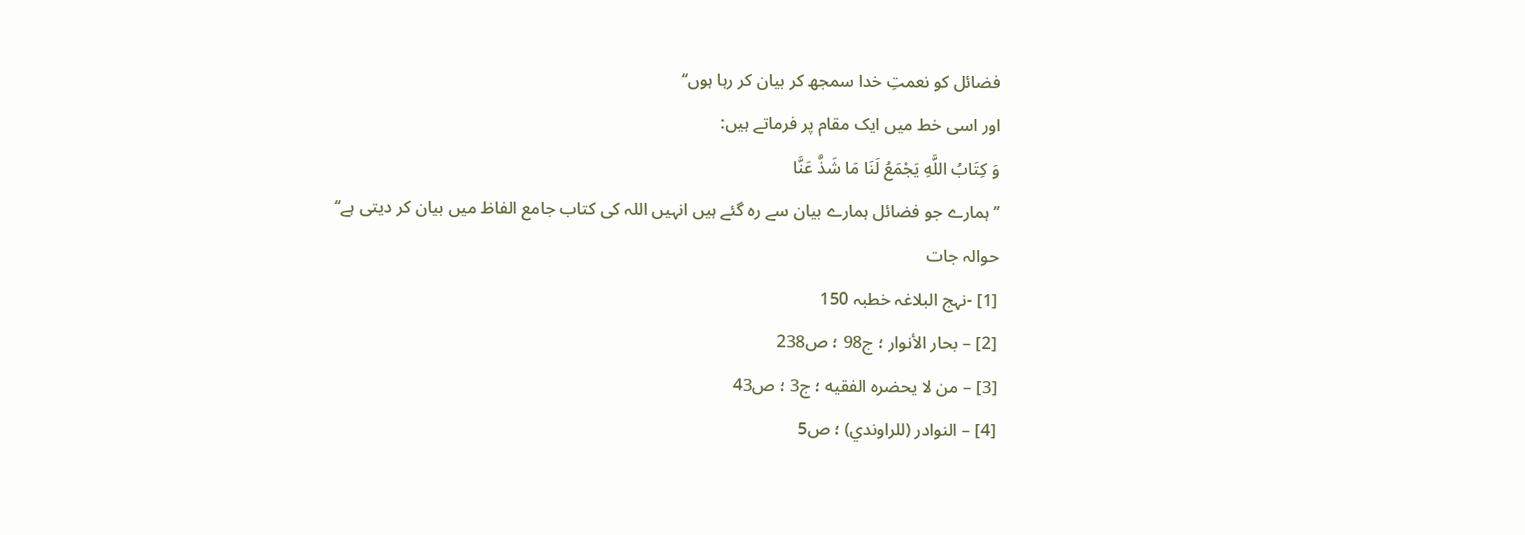فضائل کو نعمتِ خدا سمجھ کر بیان کر رہا ہوں‘‘
اور اسی خط میں ایک مقام پر فرماتے ہیں:
وَ كِتَابُ اللَّهِ يَجْمَعُ لَنَا مَا شَذَّ عَنَّا
’’ہمارے جو فضائل ہمارے بیان سے رہ گئے ہیں انہیں اللہ کی کتاب جامع الفاظ میں بیان کر دیتی ہے‘‘
حوالہ جات
[1] -نہج البلاغہ خطبہ 150
[2] – بحار الأنوار ؛ ج98 ؛ ص238
[3] – من لا يحضره الفقيه ؛ ج3 ؛ ص43
[4] – النوادر (للراوندي) ؛ ص5